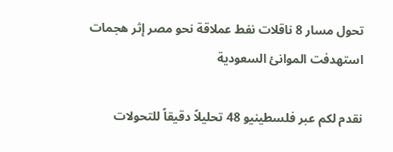تحول مسار 8 ناقلات نفط عملاقة نحو مصر إثر هجمات استهدفت الموانئ السعودية

نقدم لكم عبر فلسطينيو 48 تحليلاً دقيقاً للتحولات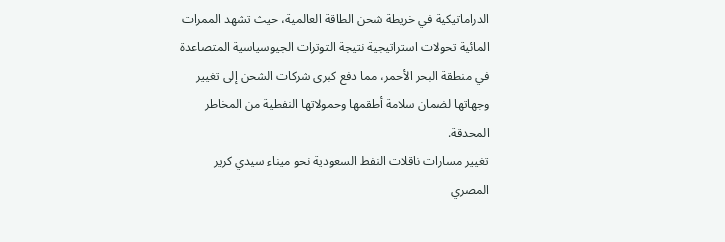الدراماتيكية في خريطة شحن الطاقة العالمية، حيث تشهد الممرات المائية تحولات استراتيجية نتيجة التوترات الجيوسياسية المتصاعدة في منطقة البحر الأحمر، مما دفع كبرى شركات الشحن إلى تغيير وجهاتها لضمان سلامة أطقمها وحمولاتها النفطية من المخاطر المحدقة.
تغيير مسارات ناقلات النفط السعودية نحو ميناء سيدي كرير المصري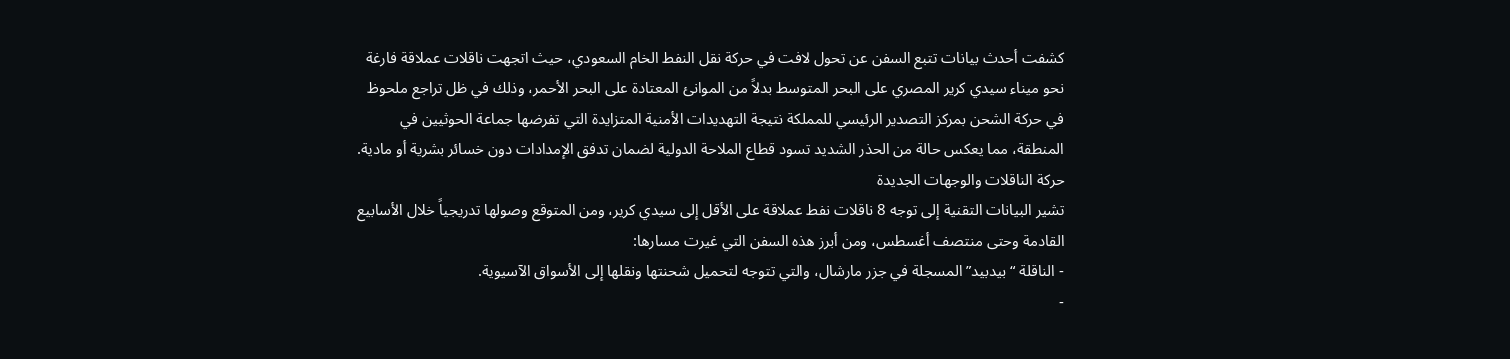كشفت أحدث بيانات تتبع السفن عن تحول لافت في حركة نقل النفط الخام السعودي، حيث اتجهت ناقلات عملاقة فارغة نحو ميناء سيدي كرير المصري على البحر المتوسط بدلاً من الموانئ المعتادة على البحر الأحمر، وذلك في ظل تراجع ملحوظ في حركة الشحن بمركز التصدير الرئيسي للمملكة نتيجة التهديدات الأمنية المتزايدة التي تفرضها جماعة الحوثيين في المنطقة، مما يعكس حالة من الحذر الشديد تسود قطاع الملاحة الدولية لضمان تدفق الإمدادات دون خسائر بشرية أو مادية.
حركة الناقلات والوجهات الجديدة
تشير البيانات التقنية إلى توجه 8 ناقلات نفط عملاقة على الأقل إلى سيدي كرير، ومن المتوقع وصولها تدريجياً خلال الأسابيع القادمة وحتى منتصف أغسطس، ومن أبرز هذه السفن التي غيرت مسارها:
- الناقلة “بيدبيد” المسجلة في جزر مارشال، والتي تتوجه لتحميل شحنتها ونقلها إلى الأسواق الآسيوية.
-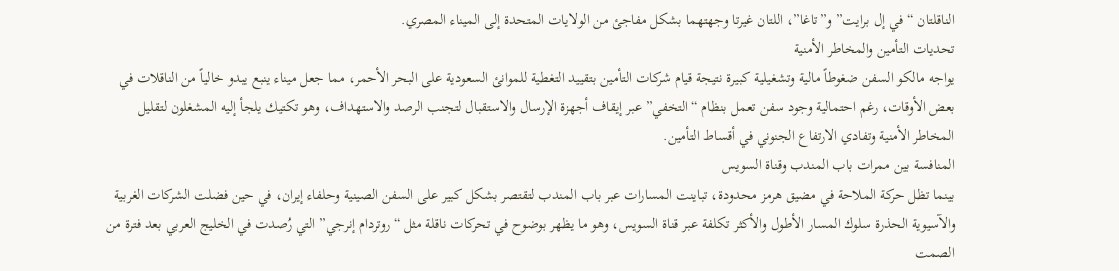الناقلتان “في إل برايت” و”تاغا”، اللتان غيرتا وجهتهما بشكل مفاجئ من الولايات المتحدة إلى الميناء المصري.
تحديات التأمين والمخاطر الأمنية
يواجه مالكو السفن ضغوطاً مالية وتشغيلية كبيرة نتيجة قيام شركات التأمين بتقييد التغطية للموانئ السعودية على البحر الأحمر، مما جعل ميناء ينبع يبدو خالياً من الناقلات في بعض الأوقات، رغم احتمالية وجود سفن تعمل بنظام “التخفي” عبر إيقاف أجهزة الإرسال والاستقبال لتجنب الرصد والاستهداف، وهو تكتيك يلجأ إليه المشغلون لتقليل المخاطر الأمنية وتفادي الارتفاع الجنوني في أقساط التأمين.
المنافسة بين ممرات باب المندب وقناة السويس
بينما تظل حركة الملاحة في مضيق هرمز محدودة، تباينت المسارات عبر باب المندب لتقتصر بشكل كبير على السفن الصينية وحلفاء إيران، في حين فضلت الشركات الغربية والآسيوية الحذرة سلوك المسار الأطول والأكثر تكلفة عبر قناة السويس، وهو ما يظهر بوضوح في تحركات ناقلة مثل “روتردام إنرجي” التي رُصدت في الخليج العربي بعد فترة من الصمت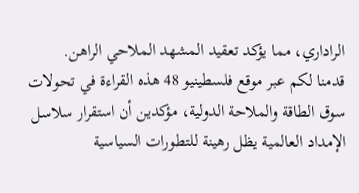الراداري، مما يؤكد تعقيد المشهد الملاحي الراهن.
قدمنا لكم عبر موقع فلسطينيو 48 هذه القراءة في تحولات سوق الطاقة والملاحة الدولية، مؤكدين أن استقرار سلاسل الإمداد العالمية يظل رهينة للتطورات السياسية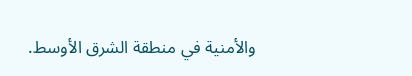والأمنية في منطقة الشرق الأوسط.